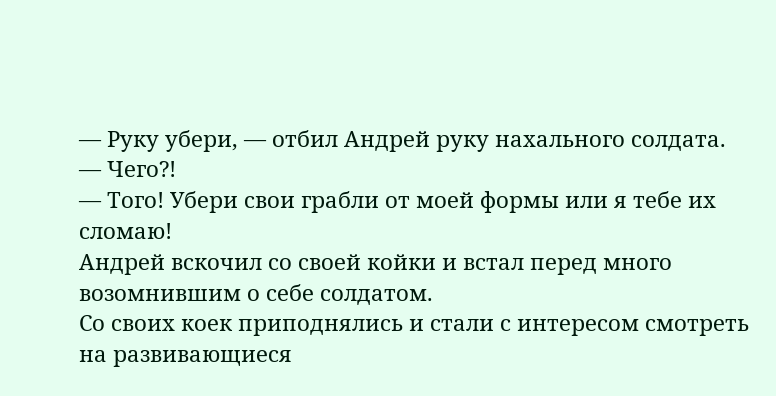— Руку убери, — отбил Андрей руку нахального солдата.
— Чего?!
— Того! Убери свои грабли от моей формы или я тебе их сломаю!
Андрей вскочил со своей койки и встал перед много возомнившим о себе солдатом.
Со своих коек приподнялись и стали с интересом смотреть на развивающиеся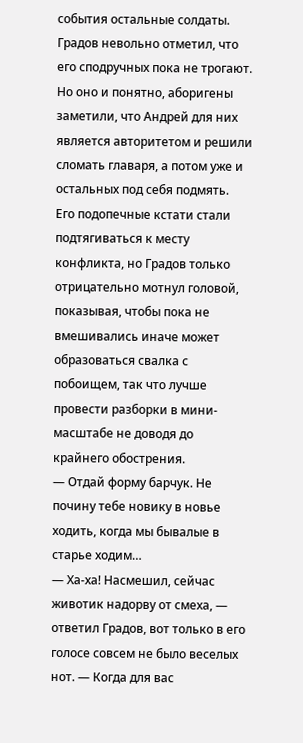события остальные солдаты. Градов невольно отметил, что его сподручных пока не трогают. Но оно и понятно, аборигены заметили, что Андрей для них является авторитетом и решили сломать главаря, а потом уже и остальных под себя подмять.
Его подопечные кстати стали подтягиваться к месту конфликта, но Градов только отрицательно мотнул головой, показывая, чтобы пока не вмешивались иначе может образоваться свалка с побоищем, так что лучше провести разборки в мини-масштабе не доводя до крайнего обострения.
— Отдай форму барчук. Не почину тебе новику в новье ходить, когда мы бывалые в старье ходим…
— Ха-ха! Насмешил, сейчас животик надорву от смеха, — ответил Градов, вот только в его голосе совсем не было веселых нот. — Когда для вас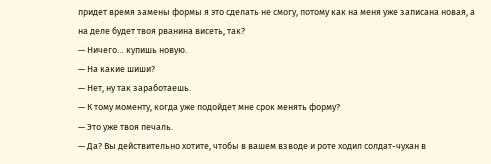придет время замены формы я это сделать не смогу, потому как на меня уже записана новая, а на деле будет твоя рванина висеть, так?
— Ничего… купишь новую.
— На какие шиши?
— Нет, ну так заработаешь.
— К тому моменту, когда уже подойдет мне срок менять форму?
— Это уже твоя печаль.
— Да? Вы действительно хотите, чтобы в вашем взводе и роте ходил солдат-чухан в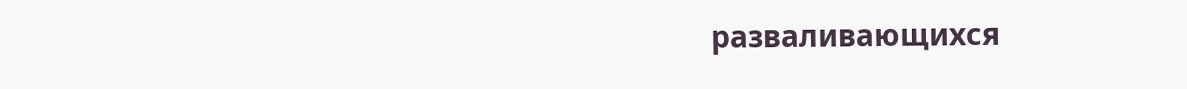разваливающихся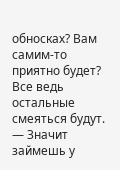обносках? Вам самим-то приятно будет? Все ведь остальные смеяться будут.
— Значит займешь у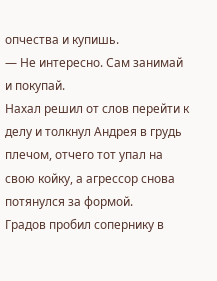опчества и купишь.
— Не интересно. Сам занимай и покупай.
Нахал решил от слов перейти к делу и толкнул Андрея в грудь плечом, отчего тот упал на свою койку, а агрессор снова потянулся за формой.
Градов пробил сопернику в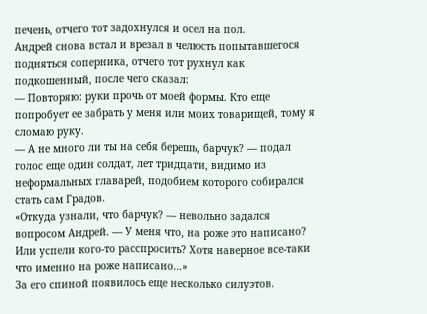печень, отчего тот задохнулся и осел на пол.
Андрей снова встал и врезал в челюсть попытавшегося подняться соперника, отчего тот рухнул как подкошенный, после чего сказал:
— Повторяю: руки прочь от моей формы. Кто еще попробует ее забрать у меня или моих товарищей, тому я сломаю руку.
— А не много ли ты на себя берешь, барчук? — подал голос еще один солдат, лет тридцати, видимо из неформальных главарей, подобием которого собирался стать сам Градов.
«Откуда узнали, что барчук? — невольно задался вопросом Андрей. — У меня что, на роже это написано? Или успели кого-то расспросить? Хотя наверное все-таки что именно на роже написано…»
За его спиной появилось еще несколько силуэтов.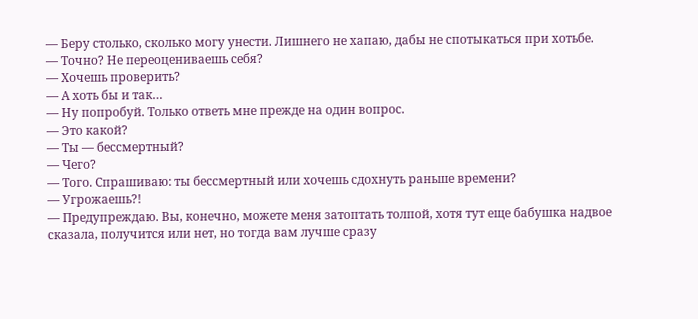— Беру столько, сколько могу унести. Лишнего не хапаю, дабы не спотыкаться при хотьбе.
— Точно? Не переоцениваешь себя?
— Хочешь проверить?
— А хоть бы и так…
— Ну попробуй. Только ответь мне прежде на один вопрос.
— Это какой?
— Ты — бессмертный?
— Чего?
— Того. Спрашиваю: ты бессмертный или хочешь сдохнуть раньше времени?
— Угрожаешь?!
— Предупреждаю. Вы, конечно, можете меня затоптать толпой, хотя тут еще бабушка надвое сказала, получится или нет, но тогда вам лучше сразу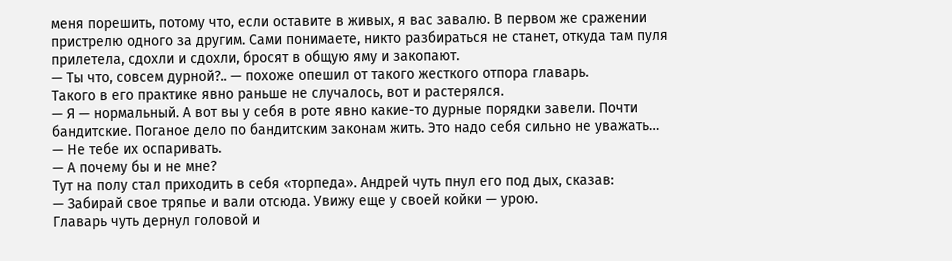меня порешить, потому что, если оставите в живых, я вас завалю. В первом же сражении пристрелю одного за другим. Сами понимаете, никто разбираться не станет, откуда там пуля прилетела, сдохли и сдохли, бросят в общую яму и закопают.
— Ты что, совсем дурной?.. — похоже опешил от такого жесткого отпора главарь.
Такого в его практике явно раньше не случалось, вот и растерялся.
— Я — нормальный. А вот вы у себя в роте явно какие-то дурные порядки завели. Почти бандитские. Поганое дело по бандитским законам жить. Это надо себя сильно не уважать…
— Не тебе их оспаривать.
— А почему бы и не мне?
Тут на полу стал приходить в себя «торпеда». Андрей чуть пнул его под дых, сказав:
— Забирай свое тряпье и вали отсюда. Увижу еще у своей койки — урою.
Главарь чуть дернул головой и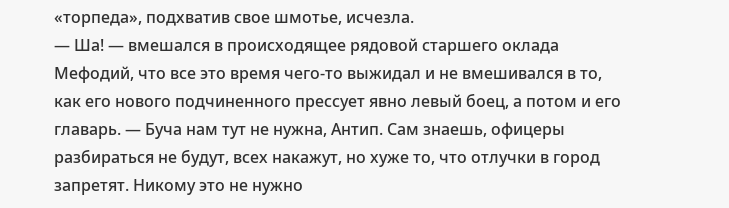«торпеда», подхватив свое шмотье, исчезла.
— Ша! — вмешался в происходящее рядовой старшего оклада Мефодий, что все это время чего-то выжидал и не вмешивался в то, как его нового подчиненного прессует явно левый боец, а потом и его главарь. — Буча нам тут не нужна, Антип. Сам знаешь, офицеры разбираться не будут, всех накажут, но хуже то, что отлучки в город запретят. Никому это не нужно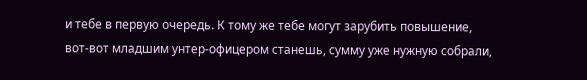и тебе в первую очередь. К тому же тебе могут зарубить повышение, вот-вот младшим унтер-офицером станешь, сумму уже нужную собрали,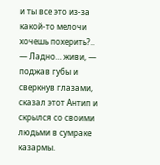и ты все это из-за какой-то мелочи хочешь похерить?..
— Ладно… живи, — поджав губы и сверкнув глазами, сказал этот Антип и скрылся со своими людьми в сумраке казармы.